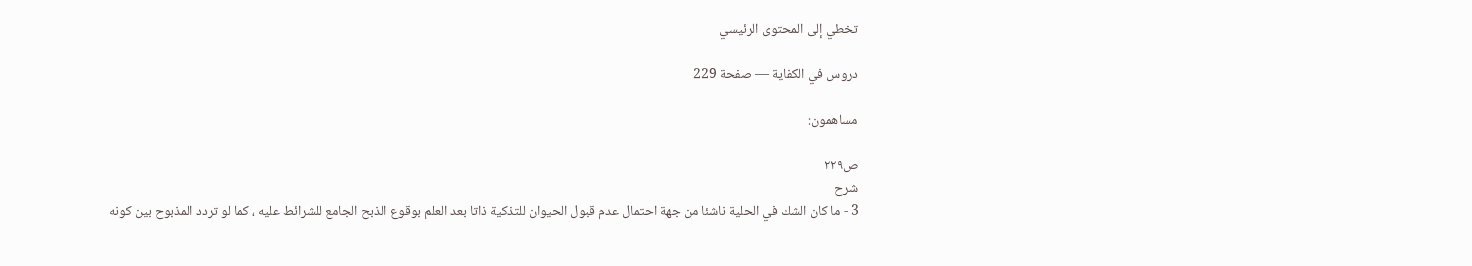تخطي إلى المحتوى الرئيسي

دروس في الكفاية — صفحة 229

مساهمون:

ص٢٢٩
شرح
3 - ما كان الشك في الحلية ناشئا من جهة احتمال عدم قبول الحيوان للتذكية ذاتا بعد العلم بوقوع الذبح الجامع للشرائط عليه ، كما لو تردد المذبوح بين كونه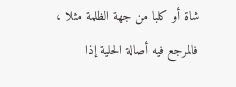شاة أو كلبا من جهة الظلمة مثلا ، فالمرجع فيه أصالة الحلية إذا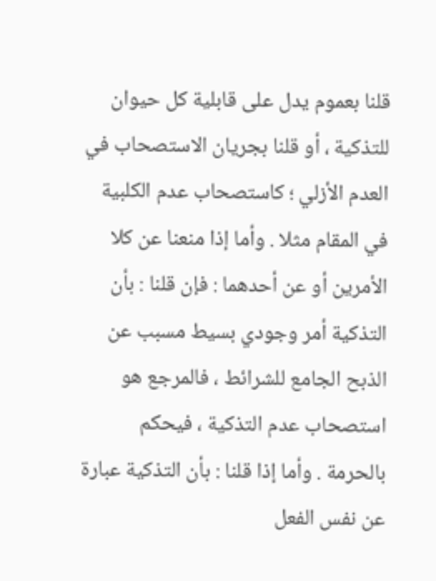قلنا بعموم يدل على قابلية كل حيوان للتذكية ، أو قلنا بجريان الاستصحاب في العدم الأزلي ؛ كاستصحاب عدم الكلبية في المقام مثلا . وأما إذا منعنا عن كلا الأمرين أو عن أحدهما : فإن قلنا : بأن التذكية أمر وجودي بسيط مسبب عن الذبح الجامع للشرائط ، فالمرجع هو استصحاب عدم التذكية ، فيحكم بالحرمة . وأما إذا قلنا : بأن التذكية عبارة عن نفس الفعل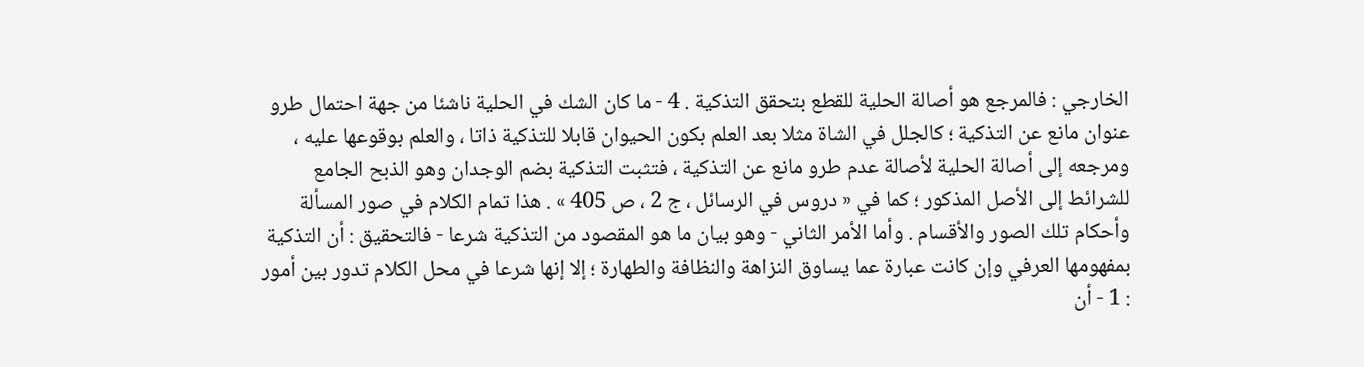الخارجي : فالمرجع هو أصالة الحلية للقطع بتحقق التذكية . 4 - ما كان الشك في الحلية ناشئا من جهة احتمال طرو عنوان مانع عن التذكية ؛ كالجلل في الشاة مثلا بعد العلم بكون الحيوان قابلا للتذكية ذاتا ، والعلم بوقوعها عليه ، ومرجعه إلى أصالة الحلية لأصالة عدم طرو مانع عن التذكية ، فتثبت التذكية بضم الوجدان وهو الذبح الجامع للشرائط إلى الأصل المذكور ؛ كما في « دروس في الرسائل ، ج 2 ، ص 405 » . هذا تمام الكلام في صور المسألة وأحكام تلك الصور والأقسام . وأما الأمر الثاني - وهو بيان ما هو المقصود من التذكية شرعا - فالتحقيق : أن التذكية بمفهومها العرفي وإن كانت عبارة عما يساوق النزاهة والنظافة والطهارة ؛ إلا إنها شرعا في محل الكلام تدور بين أمور : 1 - أن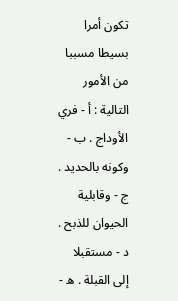تكون أمرا بسيطا مسببا من الأمور التالية : أ - فري الأوداج . ب - وكونه بالحديد . ج - وقابلية الحيوان للذبح . د - مستقبلا إلى القبلة . ه -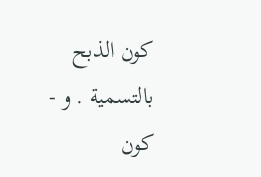كون الذبح بالتسمية . و - كون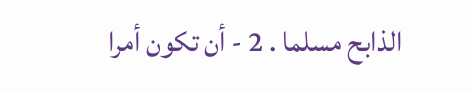الذابح مسلما . 2 - أن تكون أمرا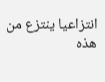انتزاعيا ينتزع من هذه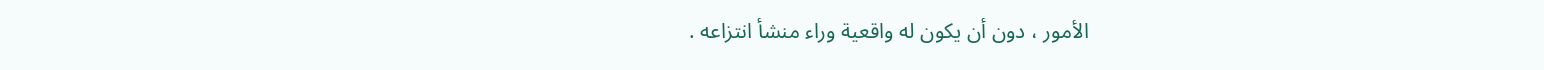الأمور ، دون أن يكون له واقعية وراء منشأ انتزاعه .